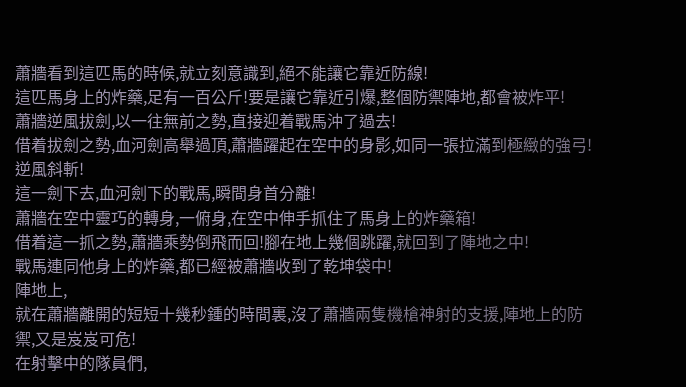蕭牆看到這匹馬的時候,就立刻意識到,絕不能讓它靠近防線!
這匹馬身上的炸藥,足有一百公斤!要是讓它靠近引爆,整個防禦陣地,都會被炸平!
蕭牆逆風拔劍,以一往無前之勢,直接迎着戰馬沖了過去!
借着拔劍之勢,血河劍高舉過頂,蕭牆躍起在空中的身影,如同一張拉滿到極緻的強弓!
逆風斜斬!
這一劍下去,血河劍下的戰馬,瞬間身首分離!
蕭牆在空中靈巧的轉身,一俯身,在空中伸手抓住了馬身上的炸藥箱!
借着這一抓之勢,蕭牆乘勢倒飛而回!腳在地上幾個跳躍,就回到了陣地之中!
戰馬連同他身上的炸藥,都已經被蕭牆收到了乾坤袋中!
陣地上,
就在蕭牆離開的短短十幾秒鍾的時間裏,沒了蕭牆兩隻機槍神射的支援,陣地上的防禦,又是岌岌可危!
在射擊中的隊員們,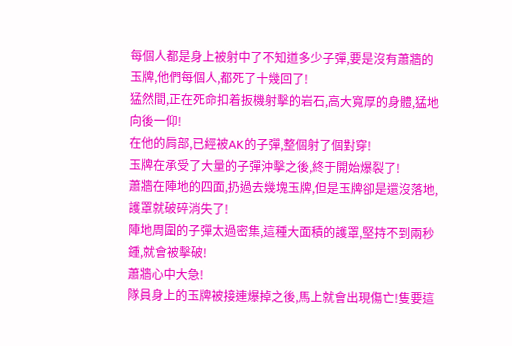每個人都是身上被射中了不知道多少子彈,要是沒有蕭牆的玉牌,他們每個人,都死了十幾回了!
猛然間,正在死命扣着扳機射擊的岩石,高大寬厚的身體,猛地向後一仰!
在他的肩部,已經被AK的子彈,整個射了個對穿!
玉牌在承受了大量的子彈沖擊之後,終于開始爆裂了!
蕭牆在陣地的四面,扔過去幾塊玉牌,但是玉牌卻是還沒落地,護罩就破碎消失了!
陣地周圍的子彈太過密集,這種大面積的護罩,堅持不到兩秒鍾,就會被擊破!
蕭牆心中大急!
隊員身上的玉牌被接連爆掉之後,馬上就會出現傷亡!隻要這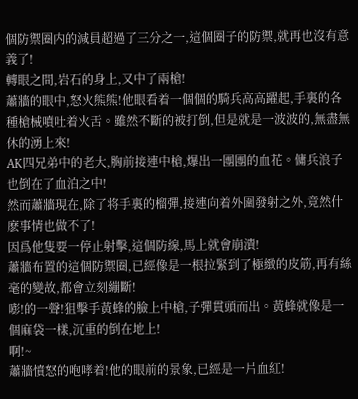個防禦圈内的減員超過了三分之一,這個圈子的防禦,就再也沒有意義了!
轉眼之間,岩石的身上,又中了兩槍!
蕭牆的眼中,怒火熊熊!他眼看着一個個的騎兵高高躍起,手裏的各種槍械噴吐着火舌。雖然不斷的被打倒,但是就是一波波的,無盡無休的湧上來!
AK四兄弟中的老大,胸前接連中槍,爆出一團團的血花。傭兵浪子也倒在了血泊之中!
然而蕭牆現在,除了将手裏的榴彈,接連向着外圍發射之外,竟然什麽事情也做不了!
因爲他隻要一停止射擊,這個防線,馬上就會崩潰!
蕭牆布置的這個防禦圈,已經像是一根拉緊到了極緻的皮筋,再有絲毫的變故,都會立刻繃斷!
嘭!的一聲!狙擊手黃蜂的臉上中槍,子彈貫頭而出。黃蜂就像是一個麻袋一樣,沉重的倒在地上!
啊!~
蕭牆憤怒的咆哮着!他的眼前的景象,已經是一片血紅!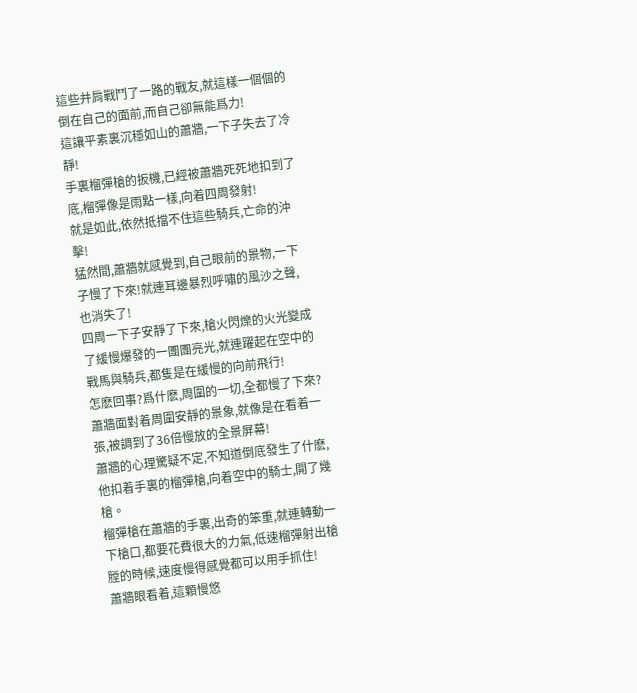這些并肩戰鬥了一路的戰友,就這樣一個個的倒在自己的面前,而自己卻無能爲力!
這讓平素裏沉穩如山的蕭牆,一下子失去了冷靜!
手裏榴彈槍的扳機,已經被蕭牆死死地扣到了底,榴彈像是雨點一樣,向着四周發射!
就是如此,依然抵擋不住這些騎兵,亡命的沖擊!
猛然間,蕭牆就感覺到,自己眼前的景物,一下子慢了下來!就連耳邊暴烈呼嘯的風沙之聲,也消失了!
四周一下子安靜了下來,槍火閃爍的火光變成了緩慢爆發的一團團亮光,就連躍起在空中的戰馬與騎兵,都隻是在緩慢的向前飛行!
怎麽回事?爲什麽,周圍的一切,全都慢了下來?
蕭牆面對着周圍安靜的景象,就像是在看着一張,被調到了36倍慢放的全景屏幕!
蕭牆的心理驚疑不定,不知道倒底發生了什麽,他扣着手裏的榴彈槍,向着空中的騎士,開了幾槍。
榴彈槍在蕭牆的手裏,出奇的笨重,就連轉動一下槍口,都要花費很大的力氣,低速榴彈射出槍膛的時候,速度慢得感覺都可以用手抓住!
蕭牆眼看着,這顆慢悠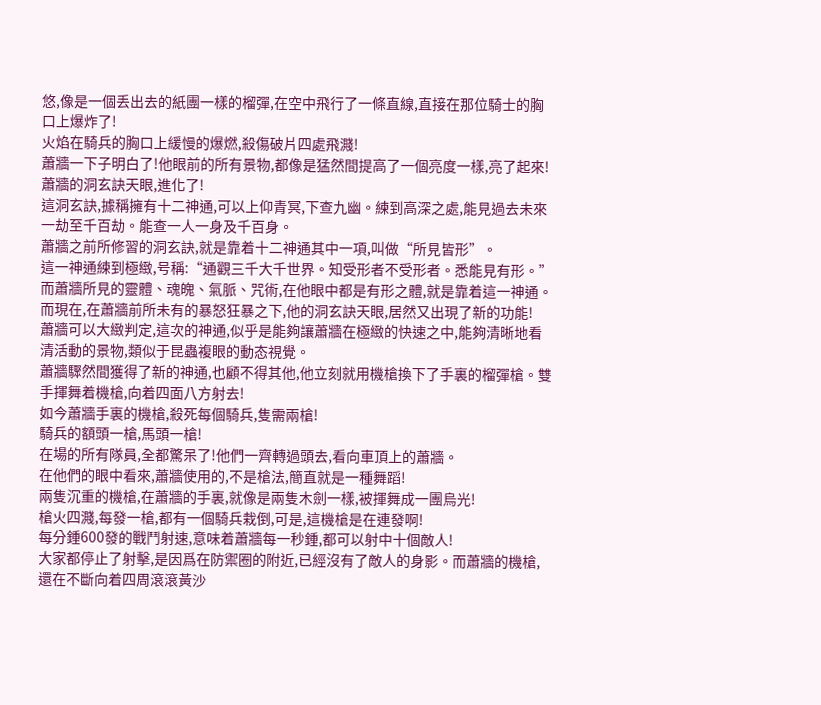悠,像是一個丢出去的紙團一樣的榴彈,在空中飛行了一條直線,直接在那位騎士的胸口上爆炸了!
火焰在騎兵的胸口上緩慢的爆燃,殺傷破片四處飛濺!
蕭牆一下子明白了!他眼前的所有景物,都像是猛然間提高了一個亮度一樣,亮了起來!
蕭牆的洞玄訣天眼,進化了!
這洞玄訣,據稱擁有十二神通,可以上仰青冥,下查九幽。練到高深之處,能見過去未來一劫至千百劫。能查一人一身及千百身。
蕭牆之前所修習的洞玄訣,就是靠着十二神通其中一項,叫做“所見皆形”。
這一神通練到極緻,号稱:“通觀三千大千世界。知受形者不受形者。悉能見有形。”
而蕭牆所見的靈體、魂魄、氣脈、咒術,在他眼中都是有形之體,就是靠着這一神通。
而現在,在蕭牆前所未有的暴怒狂暴之下,他的洞玄訣天眼,居然又出現了新的功能!
蕭牆可以大緻判定,這次的神通,似乎是能夠讓蕭牆在極緻的快速之中,能夠清晰地看清活動的景物,類似于昆蟲複眼的動态視覺。
蕭牆驟然間獲得了新的神通,也顧不得其他,他立刻就用機槍換下了手裏的榴彈槍。雙手揮舞着機槍,向着四面八方射去!
如今蕭牆手裏的機槍,殺死每個騎兵,隻需兩槍!
騎兵的額頭一槍,馬頭一槍!
在場的所有隊員,全都驚呆了!他們一齊轉過頭去,看向車頂上的蕭牆。
在他們的眼中看來,蕭牆使用的,不是槍法,簡直就是一種舞蹈!
兩隻沉重的機槍,在蕭牆的手裏,就像是兩隻木劍一樣,被揮舞成一團烏光!
槍火四濺,每發一槍,都有一個騎兵栽倒,可是,這機槍是在連發啊!
每分鍾600發的戰鬥射速,意味着蕭牆每一秒鍾,都可以射中十個敵人!
大家都停止了射擊,是因爲在防禦圈的附近,已經沒有了敵人的身影。而蕭牆的機槍,還在不斷向着四周滾滾黃沙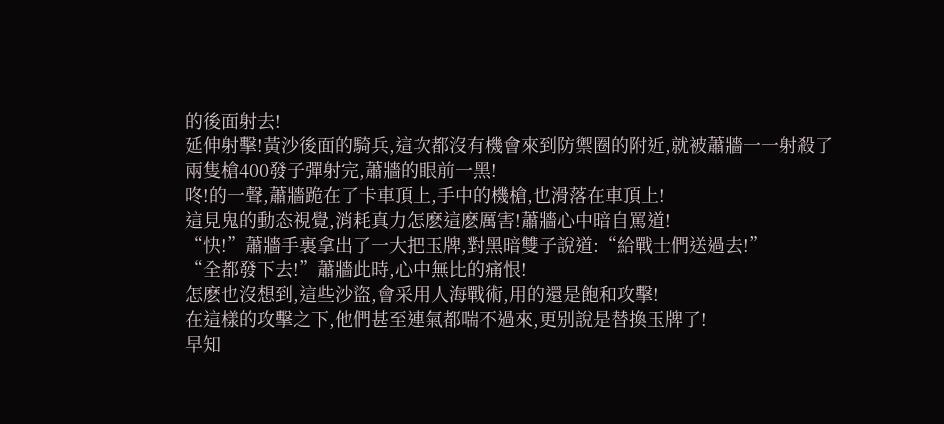的後面射去!
延伸射擊!黃沙後面的騎兵,這次都沒有機會來到防禦圈的附近,就被蕭牆一一射殺了
兩隻槍400發子彈射完,蕭牆的眼前一黑!
咚!的一聲,蕭牆跪在了卡車頂上,手中的機槍,也滑落在車頂上!
這見鬼的動态視覺,消耗真力怎麽這麽厲害!蕭牆心中暗自罵道!
“快!”蕭牆手裏拿出了一大把玉牌,對黑暗雙子說道:“給戰士們送過去!”
“全都發下去!”蕭牆此時,心中無比的痛恨!
怎麽也沒想到,這些沙盜,會采用人海戰術,用的還是飽和攻擊!
在這樣的攻擊之下,他們甚至連氣都喘不過來,更别說是替換玉牌了!
早知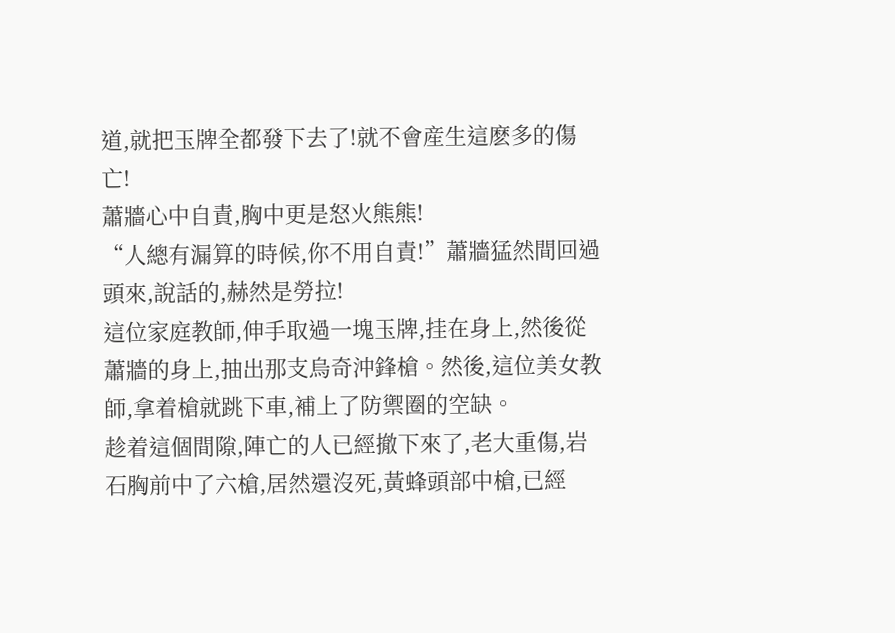道,就把玉牌全都發下去了!就不會産生這麽多的傷亡!
蕭牆心中自責,胸中更是怒火熊熊!
“人總有漏算的時候,你不用自責!”蕭牆猛然間回過頭來,說話的,赫然是勞拉!
這位家庭教師,伸手取過一塊玉牌,挂在身上,然後從蕭牆的身上,抽出那支烏奇沖鋒槍。然後,這位美女教師,拿着槍就跳下車,補上了防禦圈的空缺。
趁着這個間隙,陣亡的人已經撤下來了,老大重傷,岩石胸前中了六槍,居然還沒死,黃蜂頭部中槍,已經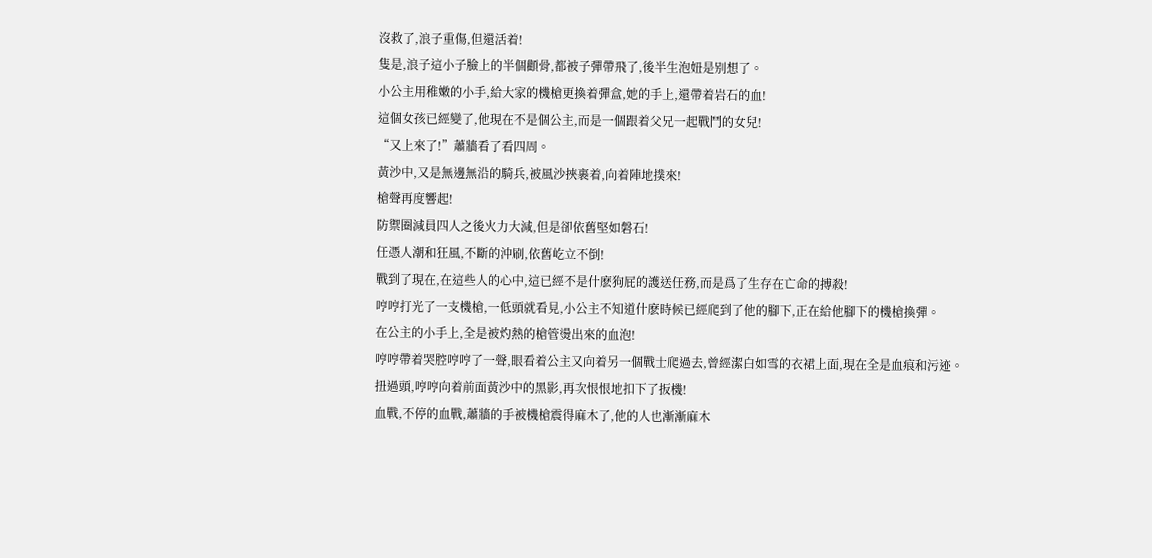沒救了,浪子重傷,但還活着!
隻是,浪子這小子臉上的半個顴骨,都被子彈帶飛了,後半生泡妞是别想了。
小公主用稚嫩的小手,給大家的機槍更換着彈盒,她的手上,還帶着岩石的血!
這個女孩已經變了,他現在不是個公主,而是一個跟着父兄一起戰鬥的女兒!
“又上來了!”蕭牆看了看四周。
黃沙中,又是無邊無沿的騎兵,被風沙挾裹着,向着陣地撲來!
槍聲再度響起!
防禦圈減員四人之後火力大減,但是卻依舊堅如磐石!
任憑人潮和狂風,不斷的沖刷,依舊屹立不倒!
戰到了現在,在這些人的心中,這已經不是什麽狗屁的護送任務,而是爲了生存在亡命的搏殺!
哼哼打光了一支機槍,一低頭就看見,小公主不知道什麽時候已經爬到了他的腳下,正在給他腳下的機槍換彈。
在公主的小手上,全是被灼熱的槍管燙出來的血泡!
哼哼帶着哭腔哼哼了一聲,眼看着公主又向着另一個戰士爬過去,曾經潔白如雪的衣裙上面,現在全是血痕和污迹。
扭過頭,哼哼向着前面黃沙中的黑影,再次恨恨地扣下了扳機!
血戰,不停的血戰,蕭牆的手被機槍震得麻木了,他的人也漸漸麻木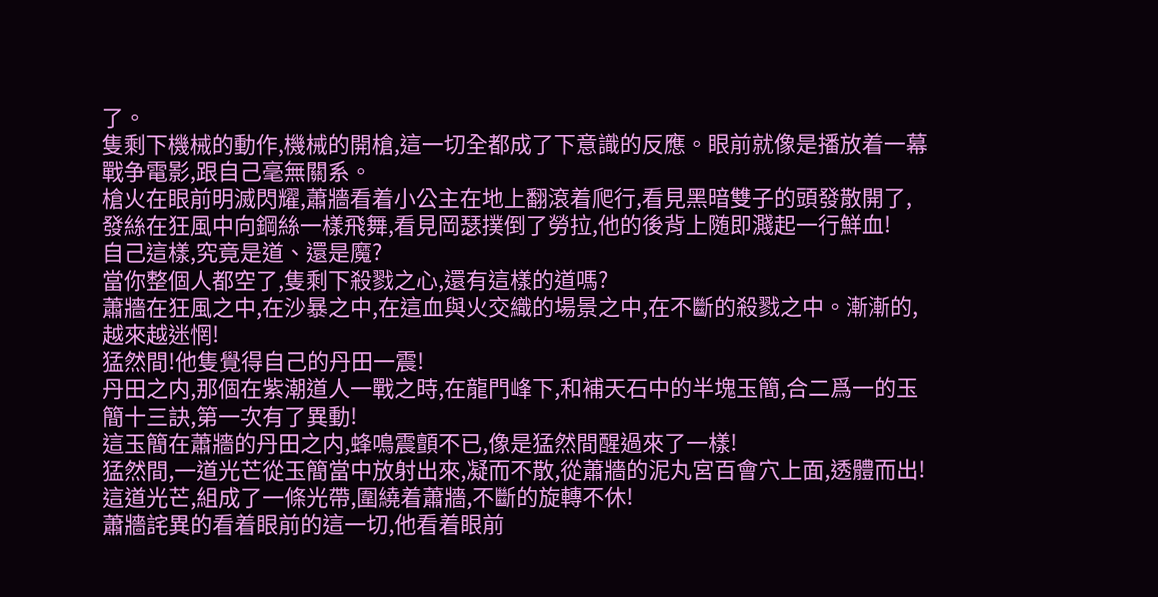了。
隻剩下機械的動作,機械的開槍,這一切全都成了下意識的反應。眼前就像是播放着一幕戰争電影,跟自己毫無關系。
槍火在眼前明滅閃耀,蕭牆看着小公主在地上翻滾着爬行,看見黑暗雙子的頭發散開了,發絲在狂風中向鋼絲一樣飛舞,看見岡瑟撲倒了勞拉,他的後背上随即濺起一行鮮血!
自己這樣,究竟是道、還是魔?
當你整個人都空了,隻剩下殺戮之心,還有這樣的道嗎?
蕭牆在狂風之中,在沙暴之中,在這血與火交織的場景之中,在不斷的殺戮之中。漸漸的,越來越迷惘!
猛然間!他隻覺得自己的丹田一震!
丹田之内,那個在紫潮道人一戰之時,在龍門峰下,和補天石中的半塊玉簡,合二爲一的玉簡十三訣,第一次有了異動!
這玉簡在蕭牆的丹田之内,蜂鳴震顫不已,像是猛然間醒過來了一樣!
猛然間,一道光芒從玉簡當中放射出來,凝而不散,從蕭牆的泥丸宮百會穴上面,透體而出!
這道光芒,組成了一條光帶,圍繞着蕭牆,不斷的旋轉不休!
蕭牆詫異的看着眼前的這一切,他看着眼前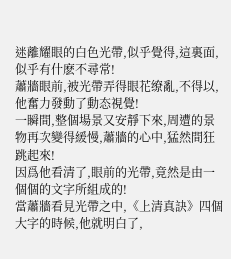迷離耀眼的白色光帶,似乎覺得,這裏面,似乎有什麽不尋常!
蕭牆眼前,被光帶弄得眼花缭亂,不得以,他奮力發動了動态視覺!
一瞬間,整個場景又安靜下來,周遭的景物再次變得緩慢,蕭牆的心中,猛然間狂跳起來!
因爲他看清了,眼前的光帶,竟然是由一個個的文字所組成的!
當蕭牆看見光帶之中,《上清真訣》四個大字的時候,他就明白了,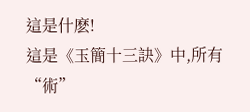這是什麽!
這是《玉簡十三訣》中,所有“術”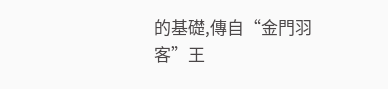的基礎,傳自“金門羽客”王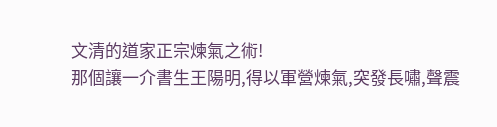文清的道家正宗煉氣之術!
那個讓一介書生王陽明,得以軍營煉氣,突發長嘯,聲震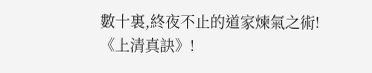數十裏,終夜不止的道家煉氣之術!
《上清真訣》!